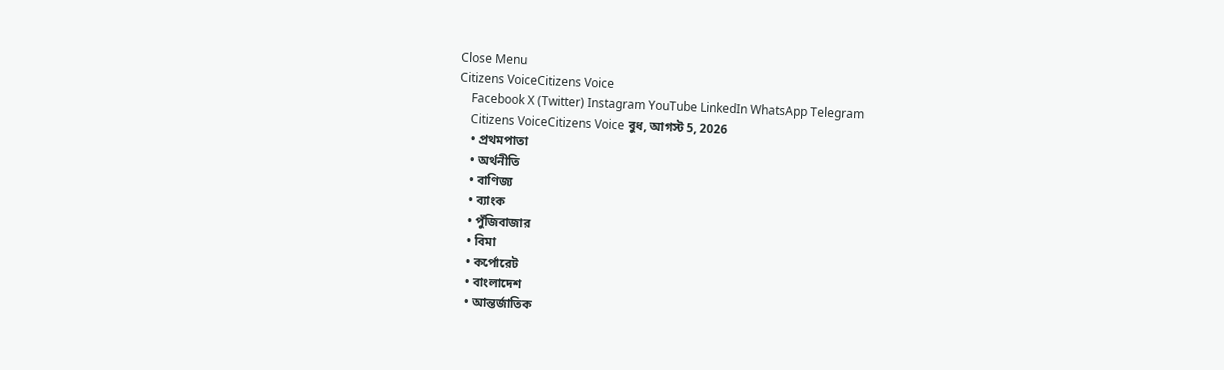Close Menu
Citizens VoiceCitizens Voice
    Facebook X (Twitter) Instagram YouTube LinkedIn WhatsApp Telegram
    Citizens VoiceCitizens Voice বুধ, আগস্ট 5, 2026
    • প্রথমপাতা
    • অর্থনীতি
    • বাণিজ্য
    • ব্যাংক
    • পুঁজিবাজার
    • বিমা
    • কর্পোরেট
    • বাংলাদেশ
    • আন্তর্জাতিক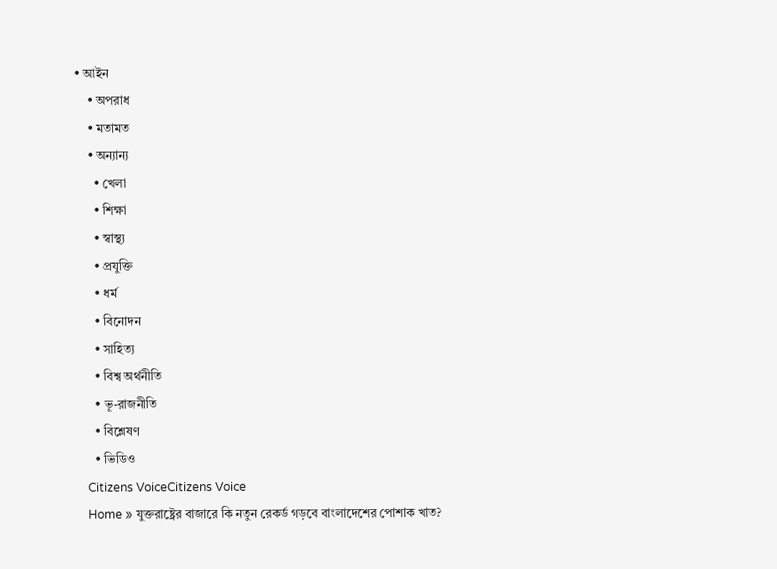• আইন
    • অপরাধ
    • মতামত
    • অন্যান্য
      • খেলা
      • শিক্ষা
      • স্বাস্থ্য
      • প্রযুক্তি
      • ধর্ম
      • বিনোদন
      • সাহিত্য
      • বিশ্ব অর্থনীতি
      • ভূ-রাজনীতি
      • বিশ্লেষণ
      • ভিডিও
    Citizens VoiceCitizens Voice
    Home » যুক্তরাষ্ট্রের বাজারে কি নতুন রেকর্ড গড়বে বাংলাদেশের পোশাক খাত?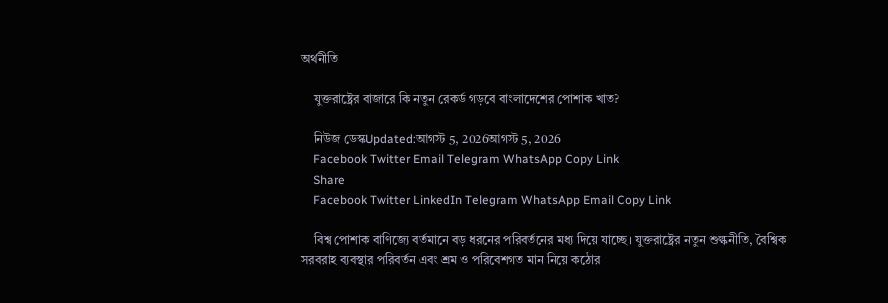অর্থনীতি

    যুক্তরাষ্ট্রের বাজারে কি নতুন রেকর্ড গড়বে বাংলাদেশের পোশাক খাত?

    নিউজ ডেস্কUpdated:আগস্ট 5, 2026আগস্ট 5, 2026
    Facebook Twitter Email Telegram WhatsApp Copy Link
    Share
    Facebook Twitter LinkedIn Telegram WhatsApp Email Copy Link

    বিশ্ব পোশাক বাণিজ্যে বর্তমানে বড় ধরনের পরিবর্তনের মধ্য দিয়ে যাচ্ছে। যুক্তরাষ্ট্রের নতুন শুল্কনীতি, বৈশ্বিক সরবরাহ ব্যবস্থার পরিবর্তন এবং শ্রম ও পরিবেশগত মান নিয়ে কঠোর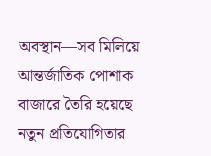অবস্থান—সব মিলিয়ে আন্তর্জাতিক পোশাক বাজারে তৈরি হয়েছে নতুন প্রতিযোগিতার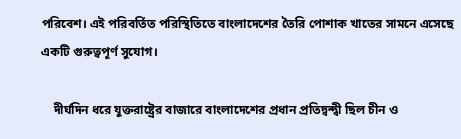পরিবেশ। এই পরিবর্তিত পরিস্থিতিতে বাংলাদেশের তৈরি পোশাক খাতের সামনে এসেছে একটি গুরুত্বপূর্ণ সুযোগ।

    দীর্ঘদিন ধরে যুক্তরাষ্ট্রের বাজারে বাংলাদেশের প্রধান প্রতিদ্বন্দ্বী ছিল চীন ও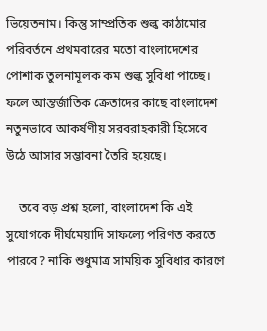ভিয়েতনাম। কিন্তু সাম্প্রতিক শুল্ক কাঠামোর পরিবর্তনে প্রথমবারের মতো বাংলাদেশের পোশাক তুলনামূলক কম শুল্ক সুবিধা পাচ্ছে। ফলে আন্তর্জাতিক ক্রেতাদের কাছে বাংলাদেশ নতুনভাবে আকর্ষণীয় সরবরাহকারী হিসেবে উঠে আসার সম্ভাবনা তৈরি হয়েছে।

    তবে বড় প্রশ্ন হলো, বাংলাদেশ কি এই সুযোগকে দীর্ঘমেয়াদি সাফল্যে পরিণত করতে পারবে? নাকি শুধুমাত্র সাময়িক সুবিধার কারণে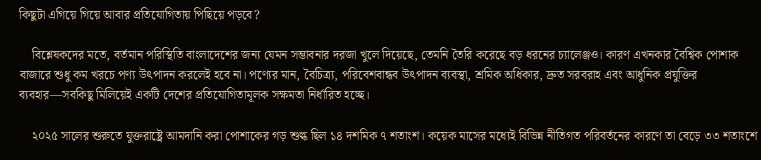কিছুটা এগিয়ে গিয়ে আবার প্রতিযোগিতায় পিছিয়ে পড়বে?

    বিশ্লেষকদের মতে, বর্তমান পরিস্থিতি বাংলাদেশের জন্য যেমন সম্ভাবনার দরজা খুলে দিয়েছে, তেমনি তৈরি করেছে বড় ধরনের চ্যালেঞ্জও। কারণ এখনকার বৈশ্বিক পোশাক বাজারে শুধু কম খরচে পণ্য উৎপাদন করলেই হবে না। পণ্যের মান, বৈচিত্র্য, পরিবেশবান্ধব উৎপাদন ব্যবস্থা, শ্রমিক অধিকার, দ্রুত সরবরাহ এবং আধুনিক প্রযুক্তির ব্যবহার—সবকিছু মিলিয়েই একটি দেশের প্রতিযোগিতামূলক সক্ষমতা নির্ধারিত হচ্ছে।

    ২০২৫ সালের শুরুতে যুক্তরাষ্ট্রে আমদানি করা পোশাকের গড় শুল্ক ছিল ১৪ দশমিক ৭ শতাংশ। কয়েক মাসের মধ্যেই বিভিন্ন নীতিগত পরিবর্তনের কারণে তা বেড়ে ৩৩ শতাংশে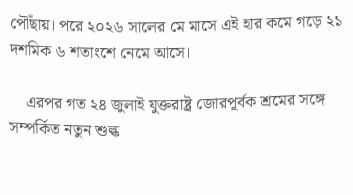পৌঁছায়। পরে ২০২৬ সালের মে মাসে এই হার কমে গড়ে ২১ দশমিক ৬ শতাংশে নেমে আসে।

    এরপর গত ২৪ জুলাই যুক্তরাষ্ট্র জোরপূর্বক শ্রমের সঙ্গে সম্পর্কিত নতুন শুল্ক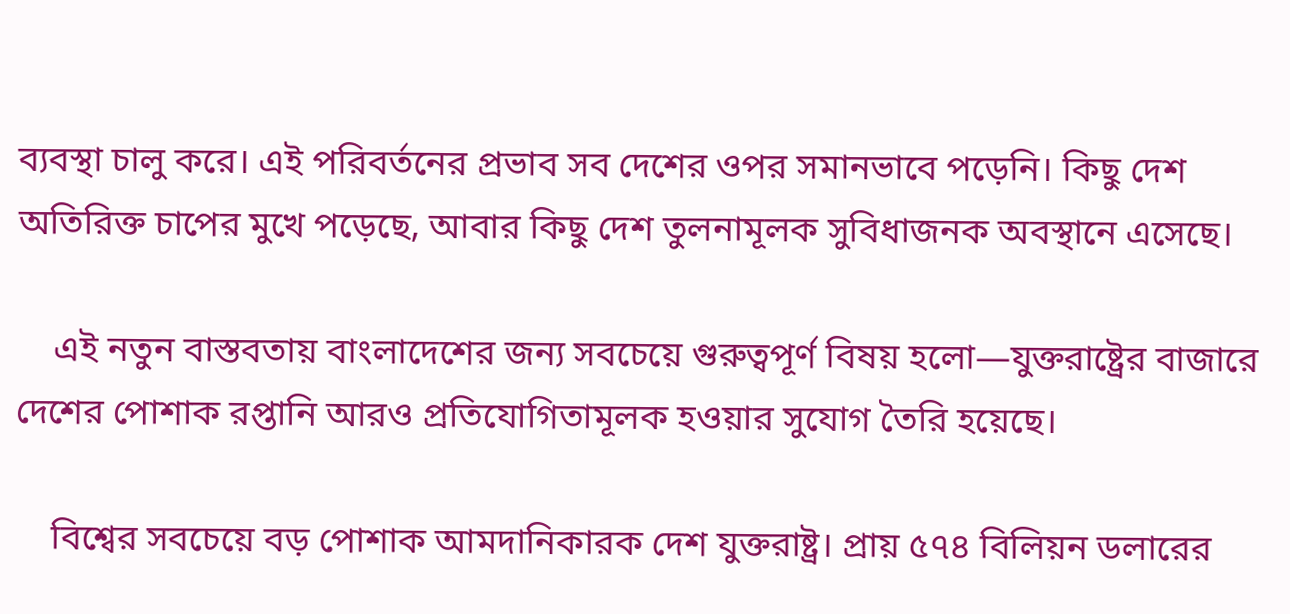ব্যবস্থা চালু করে। এই পরিবর্তনের প্রভাব সব দেশের ওপর সমানভাবে পড়েনি। কিছু দেশ অতিরিক্ত চাপের মুখে পড়েছে, আবার কিছু দেশ তুলনামূলক সুবিধাজনক অবস্থানে এসেছে।

    এই নতুন বাস্তবতায় বাংলাদেশের জন্য সবচেয়ে গুরুত্বপূর্ণ বিষয় হলো—যুক্তরাষ্ট্রের বাজারে দেশের পোশাক রপ্তানি আরও প্রতিযোগিতামূলক হওয়ার সুযোগ তৈরি হয়েছে।

    বিশ্বের সবচেয়ে বড় পোশাক আমদানিকারক দেশ যুক্তরাষ্ট্র। প্রায় ৫৭৪ বিলিয়ন ডলারের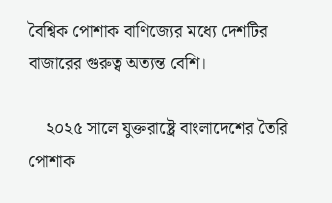বৈশ্বিক পোশাক বাণিজ্যের মধ্যে দেশটির বাজারের গুরুত্ব অত্যন্ত বেশি।

    ২০২৫ সালে যুক্তরাষ্ট্রে বাংলাদেশের তৈরি পোশাক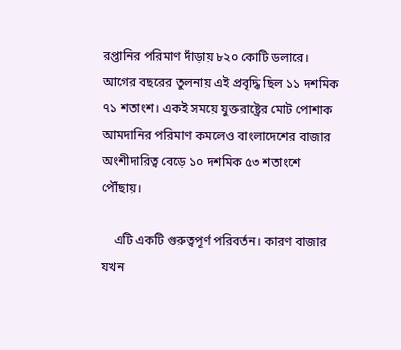রপ্তানির পরিমাণ দাঁড়ায় ৮২০ কোটি ডলারে। আগের বছরের তুলনায় এই প্রবৃদ্ধি ছিল ১১ দশমিক ৭১ শতাংশ। একই সময়ে যুক্তরাষ্ট্রের মোট পোশাক আমদানির পরিমাণ কমলেও বাংলাদেশের বাজার অংশীদারিত্ব বেড়ে ১০ দশমিক ৫৩ শতাংশে পৌঁছায়।

    এটি একটি গুরুত্বপূর্ণ পরিবর্তন। কারণ বাজার যখন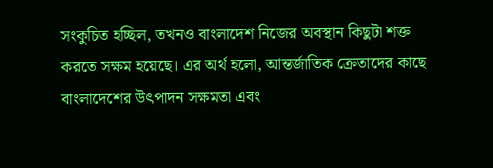সংকুচিত হচ্ছিল, তখনও বাংলাদেশ নিজের অবস্থান কিছুটা শক্ত করতে সক্ষম হয়েছে। এর অর্থ হলো, আন্তর্জাতিক ক্রেতাদের কাছে বাংলাদেশের উৎপাদন সক্ষমতা এবং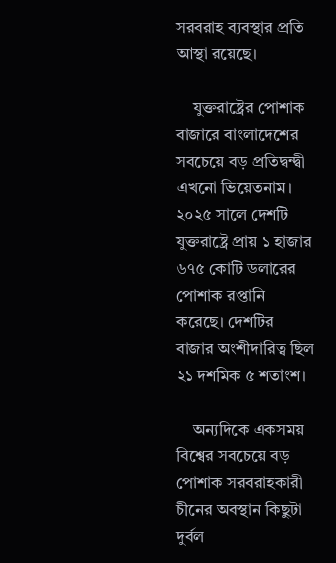সরবরাহ ব্যবস্থার প্রতি আস্থা রয়েছে।

    যুক্তরাষ্ট্রের পোশাক বাজারে বাংলাদেশের সবচেয়ে বড় প্রতিদ্বন্দ্বী এখনো ভিয়েতনাম। ২০২৫ সালে দেশটি যুক্তরাষ্ট্রে প্রায় ১ হাজার ৬৭৫ কোটি ডলারের পোশাক রপ্তানি করেছে। দেশটির বাজার অংশীদারিত্ব ছিল ২১ দশমিক ৫ শতাংশ।

    অন্যদিকে একসময় বিশ্বের সবচেয়ে বড় পোশাক সরবরাহকারী চীনের অবস্থান কিছুটা দুর্বল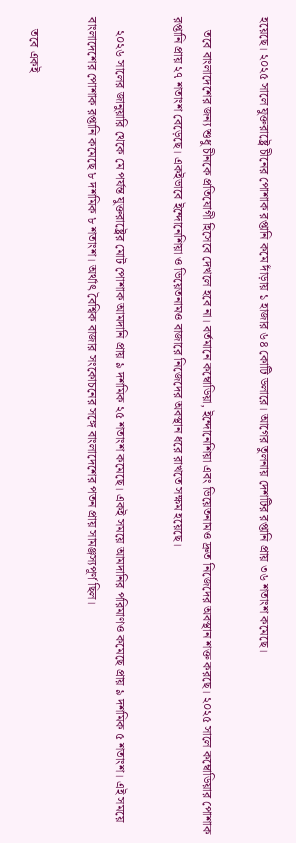হয়েছে। ২০২৫ সালে যুক্তরাষ্ট্রে চীনের পোশাক রপ্তানি কমে দাঁড়ায় ১ হাজার ৬৪ কোটি ডলারে। আগের তুলনায় দেশটির রপ্তানি প্রায় ৩৬ শতাংশ কমেছে।

    তবে বাংলাদেশের জন্য শুধু চীনকে প্রতিযোগী হিসেবে দেখলে হবে না। বর্তমানে কম্বোডিয়া, ইন্দোনেশিয়া এবং ভিয়েতনামও দ্রুত নিজেদের অবস্থান শক্ত করছে। ২০২৫ সালে কম্বোডিয়ার পোশাক রপ্তানি প্রায় ২৭ শতাংশ বেড়েছে। একইভাবে ইন্দোনেশিয়া ও ভিয়েতনামও বাজারে নিজেদের অবস্থান ধরে রাখতে সক্ষম হয়েছে।

    ২০২৬ সালের জানুয়ারি থেকে মে পর্যন্ত যুক্তরাষ্ট্রের মোট পোশাক আমদানি প্রায় ৯ দশমিক ২৫ শতাংশ কমেছে। একই সময়ে আমদানির পরিমাণও কমেছে প্রায় ৯ দশমিক ৫ শতাংশ। এই সময়ে বাংলাদেশের পোশাক রপ্তানি কমেছে ৮ দশমিক ৮ শতাংশ। অর্থাৎ বৈশ্বিক বাজার সংকোচনের সঙ্গে বাংলাদেশের পতন প্রায় সামঞ্জস্যপূর্ণ ছিল।

    তবে একই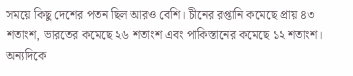সময়ে কিছু দেশের পতন ছিল আরও বেশি। চীনের রপ্তানি কমেছে প্রায় ৪৩ শতাংশ, ভারতের কমেছে ২৬ শতাংশ এবং পাকিস্তানের কমেছে ১২ শতাংশ। অন্যদিকে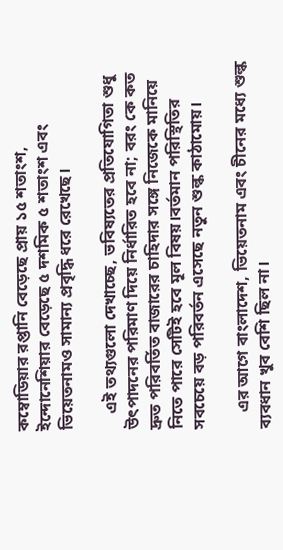কম্বোডিয়ার রপ্তানি বেড়েছে প্রায় ১৫ শতাংশ, ইন্দোনেশিয়ার বেড়েছে ৫ দশমিক ৫ শতাংশ এবং ভিয়েতনামও সামান্য প্রবৃদ্ধি ধরে রেখেছে।

    এই তথ্যগুলো দেখাচ্ছে, ভবিষ্যতের প্রতিযোগিতা শুধু উৎপাদনের পরিমাণ দিয়ে নির্ধারিত হবে না; বরং কে কত দ্রুত পরিবর্তিত বাজারের চাহিদার সঙ্গে নিজেকে মানিয়ে নিতে পারে সেটিই হবে মূল বিষয়।বর্তমান পরিস্থিতির সবচেয়ে বড় পরিবর্তন এসেছে নতুন শুল্ক কাঠামোয়।

    এর আগে বাংলাদেশ, ভিয়েতনাম এবং চীনের মধ্যে শুল্ক ব্যবধান খুব বেশি ছিল না।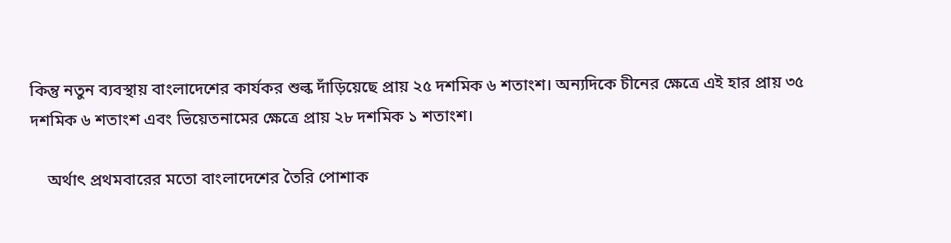কিন্তু নতুন ব্যবস্থায় বাংলাদেশের কার্যকর শুল্ক দাঁড়িয়েছে প্রায় ২৫ দশমিক ৬ শতাংশ। অন্যদিকে চীনের ক্ষেত্রে এই হার প্রায় ৩৫ দশমিক ৬ শতাংশ এবং ভিয়েতনামের ক্ষেত্রে প্রায় ২৮ দশমিক ১ শতাংশ।

    অর্থাৎ প্রথমবারের মতো বাংলাদেশের তৈরি পোশাক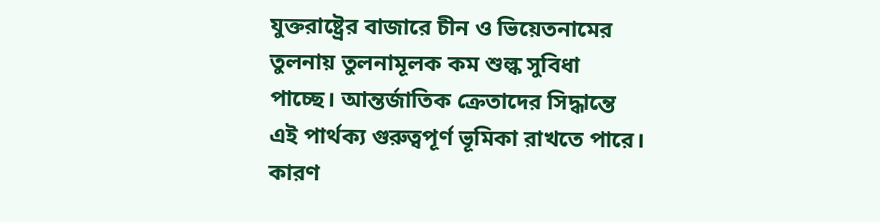যুক্তরাষ্ট্রের বাজারে চীন ও ভিয়েতনামের তুলনায় তুলনামূলক কম শুল্ক সুবিধা পাচ্ছে। আন্তর্জাতিক ক্রেতাদের সিদ্ধান্তে এই পার্থক্য গুরুত্বপূর্ণ ভূমিকা রাখতে পারে। কারণ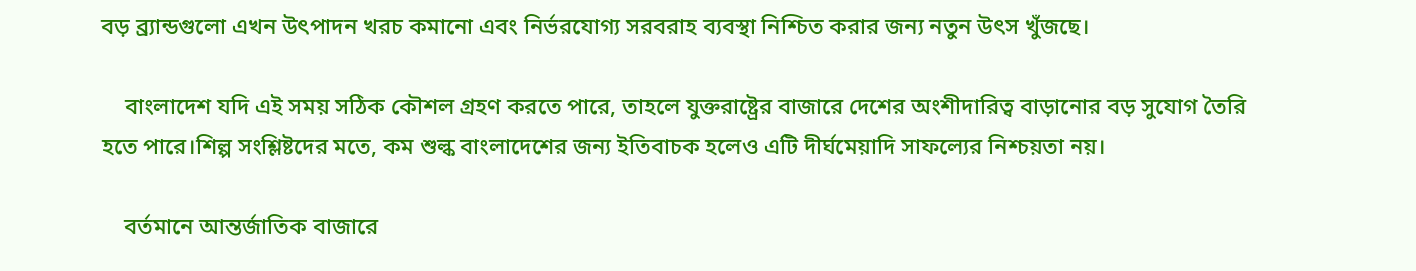বড় ব্র্যান্ডগুলো এখন উৎপাদন খরচ কমানো এবং নির্ভরযোগ্য সরবরাহ ব্যবস্থা নিশ্চিত করার জন্য নতুন উৎস খুঁজছে।

    বাংলাদেশ যদি এই সময় সঠিক কৌশল গ্রহণ করতে পারে, তাহলে যুক্তরাষ্ট্রের বাজারে দেশের অংশীদারিত্ব বাড়ানোর বড় সুযোগ তৈরি হতে পারে।শিল্প সংশ্লিষ্টদের মতে, কম শুল্ক বাংলাদেশের জন্য ইতিবাচক হলেও এটি দীর্ঘমেয়াদি সাফল্যের নিশ্চয়তা নয়।

    বর্তমানে আন্তর্জাতিক বাজারে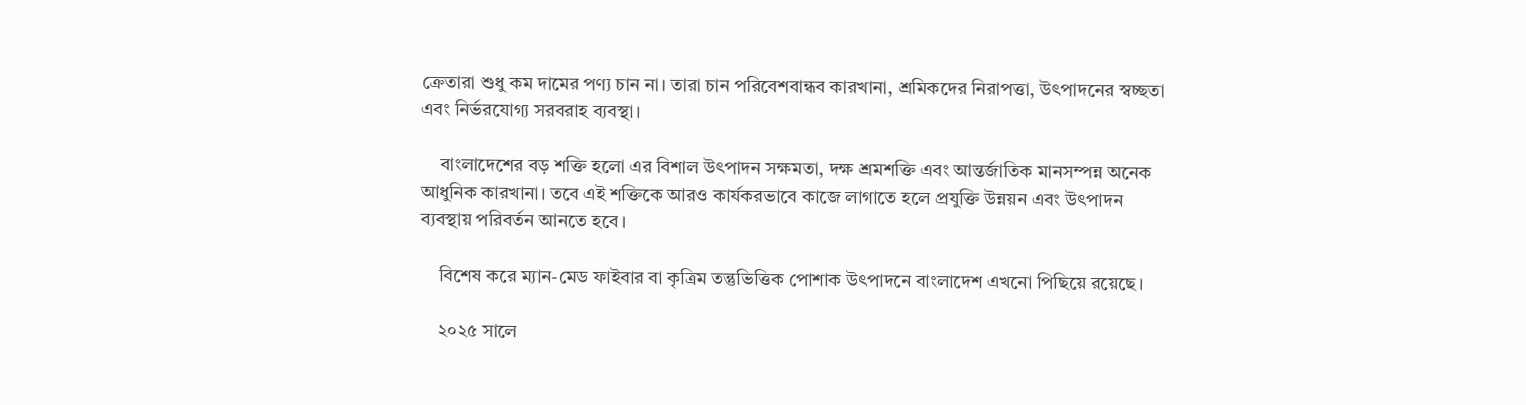ক্রেতারা শুধু কম দামের পণ্য চান না। তারা চান পরিবেশবান্ধব কারখানা, শ্রমিকদের নিরাপত্তা, উৎপাদনের স্বচ্ছতা এবং নির্ভরযোগ্য সরবরাহ ব্যবস্থা।

    বাংলাদেশের বড় শক্তি হলো এর বিশাল উৎপাদন সক্ষমতা, দক্ষ শ্রমশক্তি এবং আন্তর্জাতিক মানসম্পন্ন অনেক আধুনিক কারখানা। তবে এই শক্তিকে আরও কার্যকরভাবে কাজে লাগাতে হলে প্রযুক্তি উন্নয়ন এবং উৎপাদন ব্যবস্থায় পরিবর্তন আনতে হবে।

    বিশেষ করে ম্যান-মেড ফাইবার বা কৃত্রিম তন্তুভিত্তিক পোশাক উৎপাদনে বাংলাদেশ এখনো পিছিয়ে রয়েছে।

    ২০২৫ সালে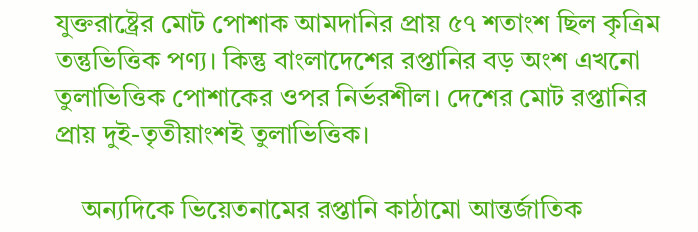যুক্তরাষ্ট্রের মোট পোশাক আমদানির প্রায় ৫৭ শতাংশ ছিল কৃত্রিম তন্তুভিত্তিক পণ্য। কিন্তু বাংলাদেশের রপ্তানির বড় অংশ এখনো তুলাভিত্তিক পোশাকের ওপর নির্ভরশীল। দেশের মোট রপ্তানির প্রায় দুই-তৃতীয়াংশই তুলাভিত্তিক।

    অন্যদিকে ভিয়েতনামের রপ্তানি কাঠামো আন্তর্জাতিক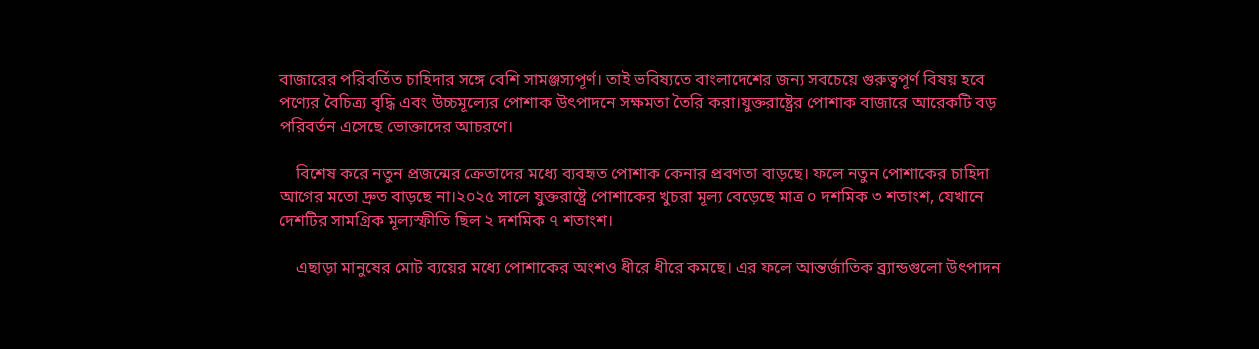বাজারের পরিবর্তিত চাহিদার সঙ্গে বেশি সামঞ্জস্যপূর্ণ। তাই ভবিষ্যতে বাংলাদেশের জন্য সবচেয়ে গুরুত্বপূর্ণ বিষয় হবে পণ্যের বৈচিত্র্য বৃদ্ধি এবং উচ্চমূল্যের পোশাক উৎপাদনে সক্ষমতা তৈরি করা।যুক্তরাষ্ট্রের পোশাক বাজারে আরেকটি বড় পরিবর্তন এসেছে ভোক্তাদের আচরণে।

    বিশেষ করে নতুন প্রজন্মের ক্রেতাদের মধ্যে ব্যবহৃত পোশাক কেনার প্রবণতা বাড়ছে। ফলে নতুন পোশাকের চাহিদা আগের মতো দ্রুত বাড়ছে না।২০২৫ সালে যুক্তরাষ্ট্রে পোশাকের খুচরা মূল্য বেড়েছে মাত্র ০ দশমিক ৩ শতাংশ, যেখানে দেশটির সামগ্রিক মূল্যস্ফীতি ছিল ২ দশমিক ৭ শতাংশ।

    এছাড়া মানুষের মোট ব্যয়ের মধ্যে পোশাকের অংশও ধীরে ধীরে কমছে। এর ফলে আন্তর্জাতিক ব্র্যান্ডগুলো উৎপাদন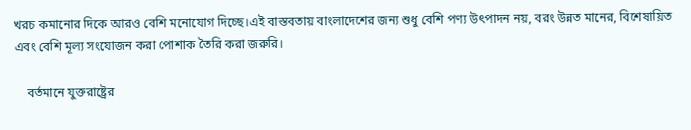খরচ কমানোর দিকে আরও বেশি মনোযোগ দিচ্ছে।এই বাস্তবতায় বাংলাদেশের জন্য শুধু বেশি পণ্য উৎপাদন নয়, বরং উন্নত মানের, বিশেষায়িত এবং বেশি মূল্য সংযোজন করা পোশাক তৈরি করা জরুরি।

    বর্তমানে যুক্তরাষ্ট্রের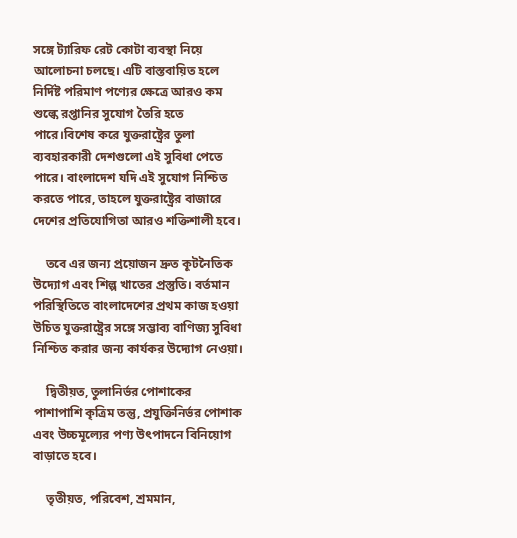সঙ্গে ট্যারিফ রেট কোটা ব্যবস্থা নিয়ে আলোচনা চলছে। এটি বাস্তবায়িত হলে নির্দিষ্ট পরিমাণ পণ্যের ক্ষেত্রে আরও কম শুল্কে রপ্তানির সুযোগ তৈরি হতে পারে।বিশেষ করে যুক্তরাষ্ট্রের তুলা ব্যবহারকারী দেশগুলো এই সুবিধা পেতে পারে। বাংলাদেশ যদি এই সুযোগ নিশ্চিত করতে পারে, তাহলে যুক্তরাষ্ট্রের বাজারে দেশের প্রতিযোগিতা আরও শক্তিশালী হবে।

    তবে এর জন্য প্রয়োজন দ্রুত কূটনৈতিক উদ্যোগ এবং শিল্প খাতের প্রস্তুতি। বর্তমান পরিস্থিতিতে বাংলাদেশের প্রথম কাজ হওয়া উচিত যুক্তরাষ্ট্রের সঙ্গে সম্ভাব্য বাণিজ্য সুবিধা নিশ্চিত করার জন্য কার্যকর উদ্যোগ নেওয়া।

    দ্বিতীয়ত, তুলানির্ভর পোশাকের পাশাপাশি কৃত্রিম তন্তু, প্রযুক্তিনির্ভর পোশাক এবং উচ্চমূল্যের পণ্য উৎপাদনে বিনিয়োগ বাড়াতে হবে।

    তৃতীয়ত, পরিবেশ, শ্রমমান,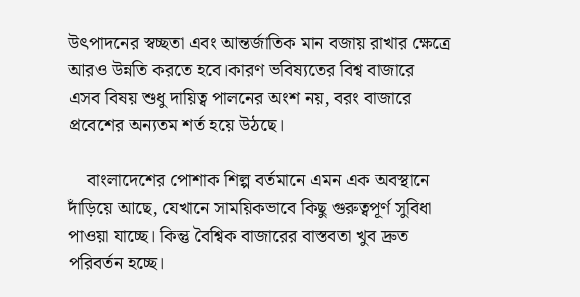উৎপাদনের স্বচ্ছতা এবং আন্তর্জাতিক মান বজায় রাখার ক্ষেত্রে আরও উন্নতি করতে হবে।কারণ ভবিষ্যতের বিশ্ব বাজারে এসব বিষয় শুধু দায়িত্ব পালনের অংশ নয়, বরং বাজারে প্রবেশের অন্যতম শর্ত হয়ে উঠছে।

    বাংলাদেশের পোশাক শিল্প বর্তমানে এমন এক অবস্থানে দাঁড়িয়ে আছে, যেখানে সাময়িকভাবে কিছু গুরুত্বপূর্ণ সুবিধা পাওয়া যাচ্ছে। কিন্তু বৈশ্বিক বাজারের বাস্তবতা খুব দ্রুত পরিবর্তন হচ্ছে।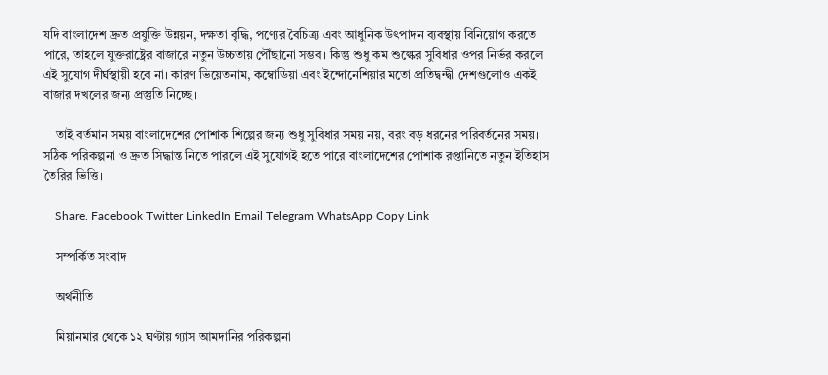যদি বাংলাদেশ দ্রুত প্রযুক্তি উন্নয়ন, দক্ষতা বৃদ্ধি, পণ্যের বৈচিত্র্য এবং আধুনিক উৎপাদন ব্যবস্থায় বিনিয়োগ করতে পারে, তাহলে যুক্তরাষ্ট্রের বাজারে নতুন উচ্চতায় পৌঁছানো সম্ভব। কিন্তু শুধু কম শুল্কের সুবিধার ওপর নির্ভর করলে এই সুযোগ দীর্ঘস্থায়ী হবে না। কারণ ভিয়েতনাম, কম্বোডিয়া এবং ইন্দোনেশিয়ার মতো প্রতিদ্বন্দ্বী দেশগুলোও একই বাজার দখলের জন্য প্রস্তুতি নিচ্ছে।

    তাই বর্তমান সময় বাংলাদেশের পোশাক শিল্পের জন্য শুধু সুবিধার সময় নয়, বরং বড় ধরনের পরিবর্তনের সময়। সঠিক পরিকল্পনা ও দ্রুত সিদ্ধান্ত নিতে পারলে এই সুযোগই হতে পারে বাংলাদেশের পোশাক রপ্তানিতে নতুন ইতিহাস তৈরির ভিত্তি।

    Share. Facebook Twitter LinkedIn Email Telegram WhatsApp Copy Link

    সম্পর্কিত সংবাদ

    অর্থনীতি

    মিয়ানমার থেকে ১২ ঘণ্টায় গ্যাস আমদানির পরিকল্পনা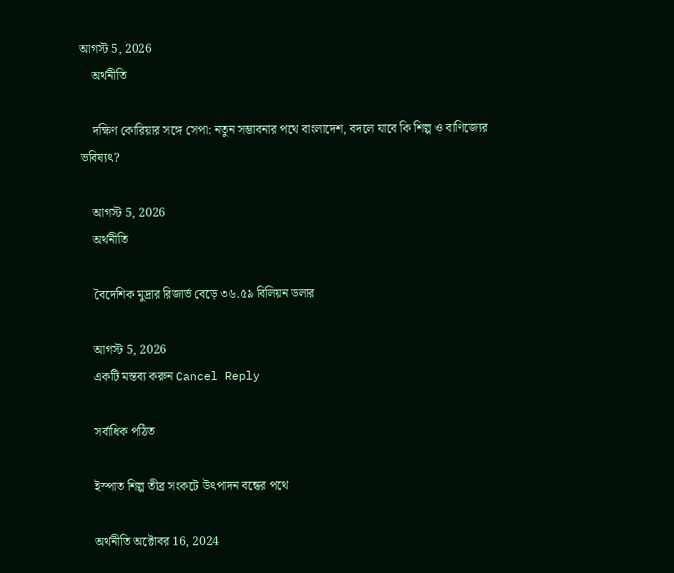আগস্ট 5, 2026
    অর্থনীতি

    দক্ষিণ কোরিয়ার সঙ্গে সেপা: নতুন সম্ভাবনার পথে বাংলাদেশ, বদলে যাবে কি শিল্প ও বাণিজ্যের ভবিষ্যৎ?

    আগস্ট 5, 2026
    অর্থনীতি

    বৈদেশিক মুদ্রার রিজার্ভ বেড়ে ৩৬.৫৯ বিলিয়ন ডলার

    আগস্ট 5, 2026
    একটি মন্তব্য করুন Cancel Reply

    সর্বাধিক পঠিত

    ইস্পাত শিল্প তীব্র সংকটে উৎপাদন বন্ধের পথে

    অর্থনীতি অক্টোবর 16, 2024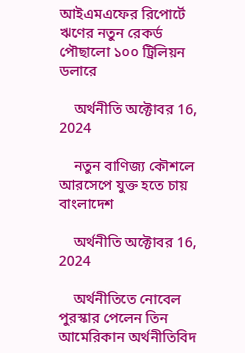আইএমএফের রিপোর্টে ঋণের নতুন রেকর্ড পৌছালো ১০০ ট্রিলিয়ন ডলারে

    অর্থনীতি অক্টোবর 16, 2024

    নতুন বাণিজ্য কৌশলে আরসেপে যুক্ত হতে চায় বাংলাদেশ

    অর্থনীতি অক্টোবর 16, 2024

    অর্থনীতিতে নোবেল পুরস্কার পেলেন তিন আমেরিকান অর্থনীতিবিদ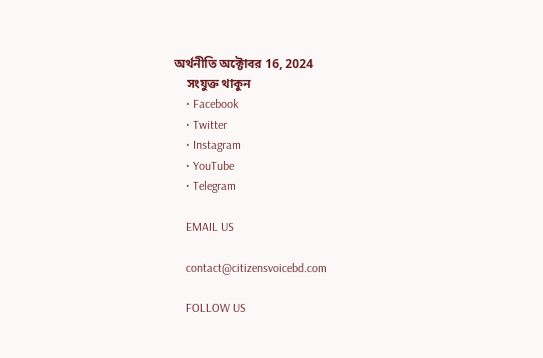অর্থনীতি অক্টোবর 16, 2024
    সংযুক্ত থাকুন
    • Facebook
    • Twitter
    • Instagram
    • YouTube
    • Telegram

    EMAIL US

    contact@citizensvoicebd.com

    FOLLOW US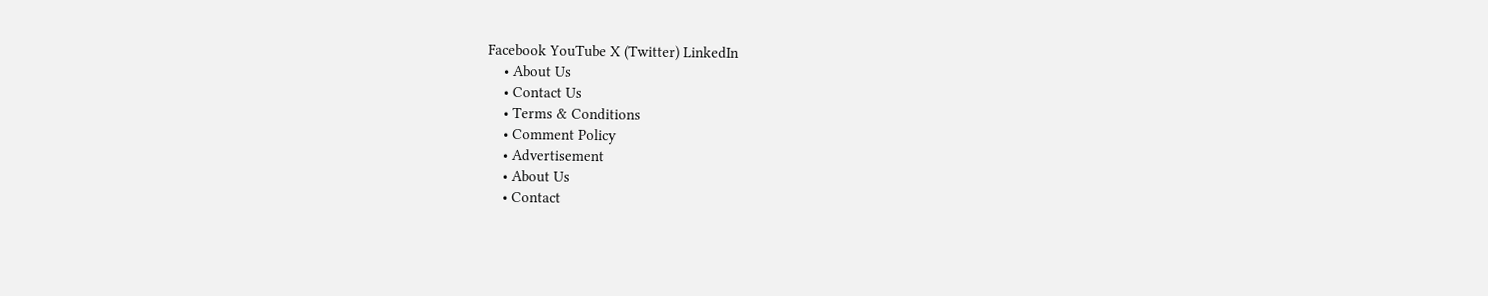Facebook YouTube X (Twitter) LinkedIn
    • About Us
    • Contact Us
    • Terms & Conditions
    • Comment Policy
    • Advertisement
    • About Us
    • Contact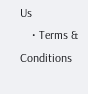Us
    • Terms & Conditions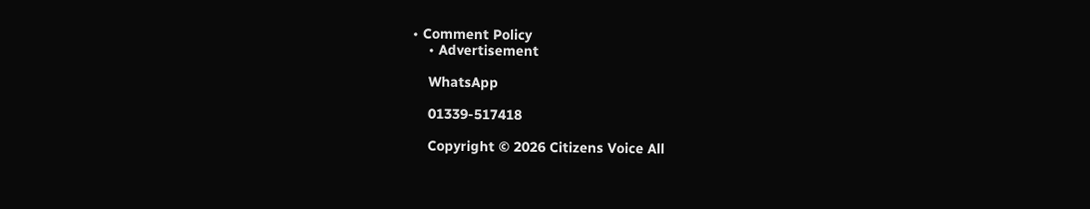• Comment Policy
    • Advertisement

    WhatsApp

    01339-517418

    Copyright © 2026 Citizens Voice All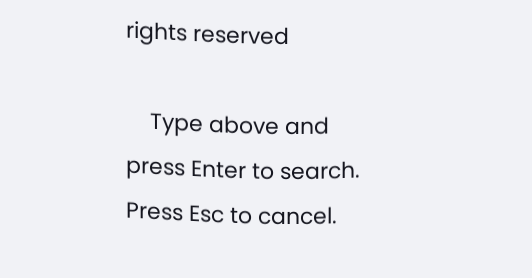rights reserved

    Type above and press Enter to search. Press Esc to cancel.